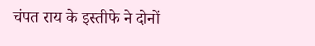चंपत राय के इस्तीफे ने दोनों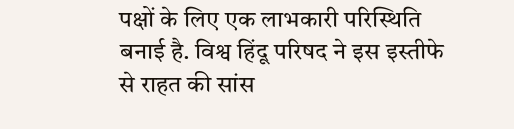पक्षों के लिए एक लाभकारी परिस्थिति बनाई है. विश्व हिंदू परिषद ने इस इस्तीफे से राहत की सांस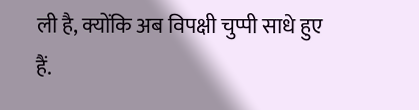ली है, क्योंकि अब विपक्षी चुप्पी साधे हुए हैं.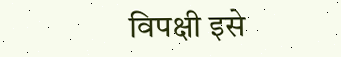विपक्षी इसे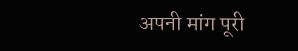अपनी मांग पूरी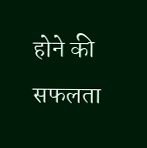होने की सफलता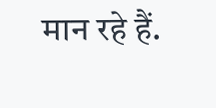मान रहे हैं.